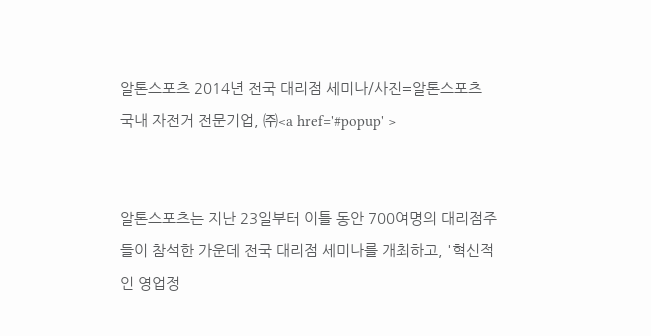알톤스포츠 2014년 전국 대리점 세미나/사진=알톤스포츠
국내 자전거 전문기업, ㈜<a href='#popup' >


알톤스포츠는 지난 23일부터 이틀 동안 700여명의 대리점주들이 참석한 가운데 전국 대리점 세미나를 개최하고, '혁신적인 영업정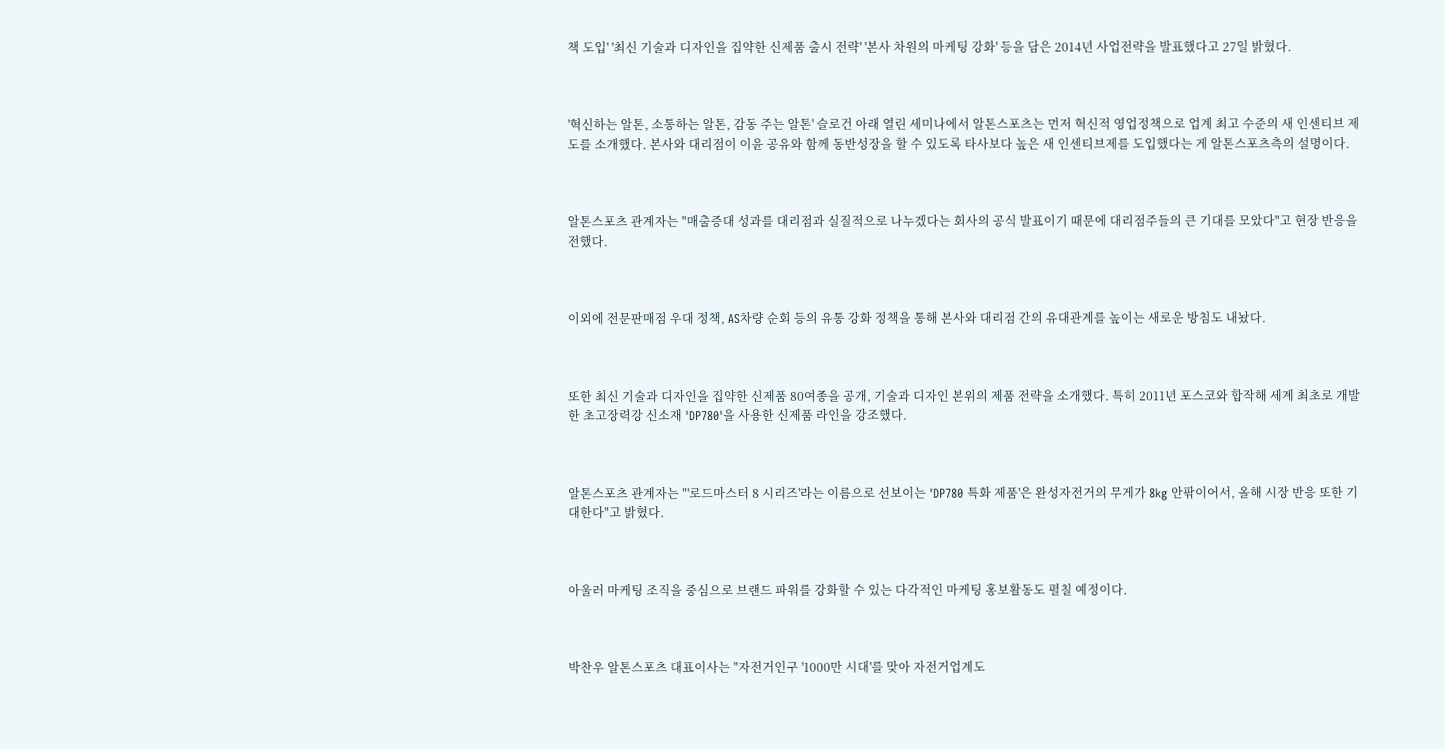책 도입' '최신 기술과 디자인을 집약한 신제품 출시 전략' '본사 차원의 마케팅 강화' 등을 담은 2014년 사업전략을 발표했다고 27일 밝혔다.



'혁신하는 알톤, 소통하는 알톤, 감동 주는 알톤' 슬로건 아래 열린 세미나에서 알톤스포츠는 먼저 혁신적 영업정책으로 업계 최고 수준의 새 인센티브 제도를 소개했다. 본사와 대리점이 이윤 공유와 함께 동반성장을 할 수 있도록 타사보다 높은 새 인센티브제를 도입했다는 게 알톤스포츠측의 설명이다.



알톤스포츠 관계자는 "매출증대 성과를 대리점과 실질적으로 나누겠다는 회사의 공식 발표이기 때문에 대리점주들의 큰 기대를 모았다"고 현장 반응을 전했다.



이외에 전문판매점 우대 정책, AS차량 순회 등의 유통 강화 정책을 통해 본사와 대리점 간의 유대관계를 높이는 새로운 방침도 내놨다.



또한 최신 기술과 디자인을 집약한 신제품 80여종을 공개, 기술과 디자인 본위의 제품 전략을 소개했다. 특히 2011년 포스코와 합작해 세계 최초로 개발한 초고장력강 신소재 'DP780'을 사용한 신제품 라인을 강조했다.



알톤스포츠 관계자는 "'로드마스터 8 시리즈'라는 이름으로 선보이는 'DP780 특화 제품'은 완성자전거의 무게가 8kg 안팎이어서, 올해 시장 반응 또한 기대한다"고 밝혔다.



아울러 마케팅 조직을 중심으로 브랜드 파워를 강화할 수 있는 다각적인 마케팅 홍보활동도 펼칠 예정이다.



박찬우 알톤스포츠 대표이사는 "자전거인구 '1000만 시대'를 맞아 자전거업계도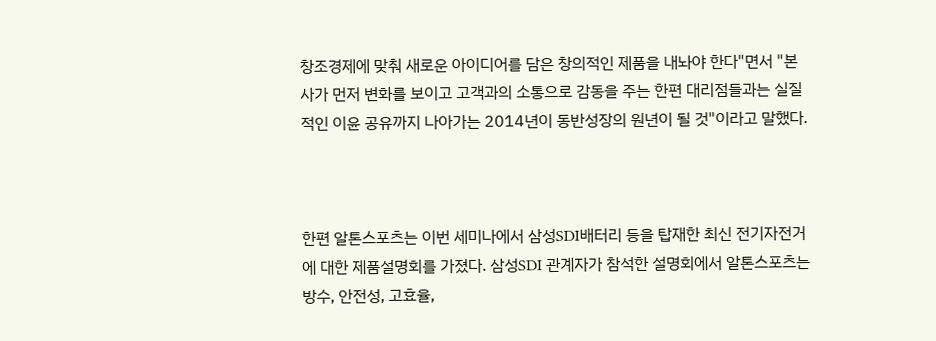창조경제에 맞춰 새로운 아이디어를 담은 창의적인 제품을 내놔야 한다"면서 "본사가 먼저 변화를 보이고 고객과의 소통으로 감동을 주는 한편 대리점들과는 실질적인 이윤 공유까지 나아가는 2014년이 동반성장의 원년이 될 것"이라고 말했다.



한편 알톤스포츠는 이번 세미나에서 삼성SDI배터리 등을 탑재한 최신 전기자전거에 대한 제품설명회를 가졌다. 삼성SDI 관계자가 참석한 설명회에서 알톤스포츠는 방수, 안전성, 고효율,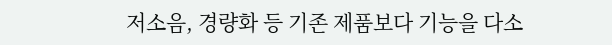저소음, 경량화 등 기존 제품보다 기능을 다소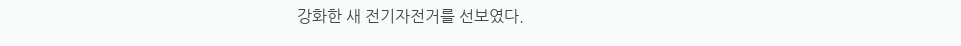강화한 새 전기자전거를 선보였다.